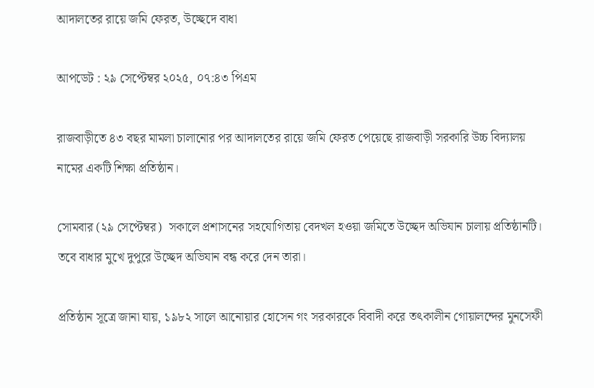আদালতের রায়ে জমি ফেরত, উচ্ছেদে বাধা

আপডেট : ২৯ সেপ্টেম্বর ২০২৫, ০৭:৪৩ পিএম

রাজবাড়ীতে ৪৩ বছর মামলা চালানোর পর আদালতের রায়ে জমি ফেরত পেয়েছে রাজবাড়ী সরকারি উচ্চ বিদ্যালয় নামের একটি শিক্ষা প্রতিষ্ঠান।

সোমবার (২৯ সেপ্টেম্বর)  সকালে প্রশাসনের সহযোগিতায় বেদখল হওয়া জমিতে উচ্ছেদ অভিযান চালায় প্রতিষ্ঠানটি। তবে বাধার মুখে দুপুরে উচ্ছেদ অভিযান বন্ধ করে দেন তারা।

প্রতিষ্ঠান সূত্রে জানা যায়, ১৯৮২ সালে আনোয়ার হোসেন গং সরকারকে বিবাদী করে তৎকালীন গোয়ালন্দের মুনসেফী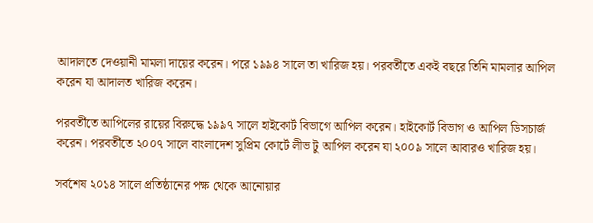আদালতে দেওয়ানী মামলা দায়ের করেন। পরে ১৯৯৪ সালে তা খারিজ হয়। পরবর্তীতে একই বছরে তিনি মামলার আপিল করেন যা আদালত খারিজ করেন।

পরবর্তীতে আপিলের রায়ের বিরুদ্ধে ১৯৯৭ সালে হাইকোর্ট বিভাগে আপিল করেন। হাইকোর্ট বিভাগ ও আপিল ডিসচার্জ করেন। পরবর্তীতে ২০০৭ সালে বাংলাদেশ সুপ্রিম কোর্টে লীভ টু আপিল করেন যা ২০০৯ সালে আবারও খারিজ হয়।

সর্বশেষ ২০১৪ সালে প্রতিষ্ঠানের পক্ষ থেকে আনোয়ার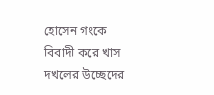হোসেন গংকে বিবাদী করে খাস দখলের উচ্ছেদের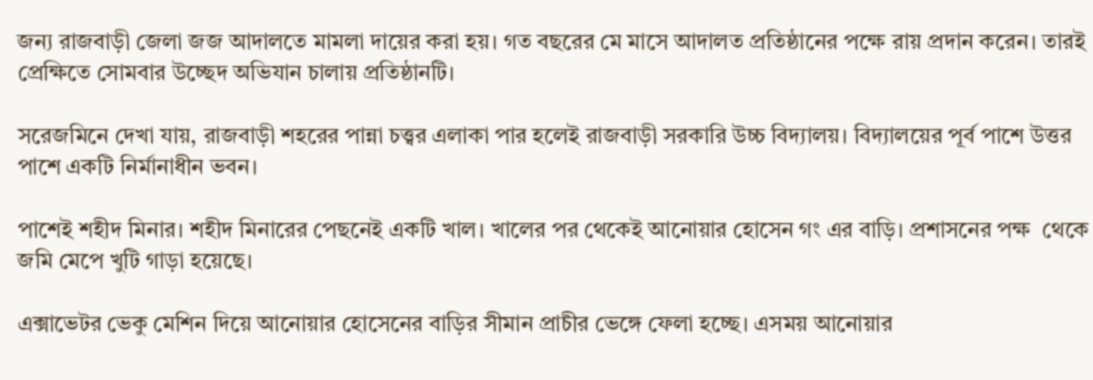জন্য রাজবাড়ী জেলা জজ আদালতে মামলা দায়ের করা হয়। গত বছরের মে মাসে আদালত প্রতিষ্ঠানের পক্ষে রায় প্রদান করেন। তারই প্রেক্ষিতে সোমবার উচ্ছেদ অভিযান চালায় প্রতিষ্ঠানটি।

সরেজমিনে দেখা যায়, রাজবাড়ী শহরের পান্না চত্ত্বর এলাকা পার হলেই রাজবাড়ী সরকারি উচ্চ বিদ্যালয়। বিদ্যালয়ের পূর্ব পাশে উত্তর পাশে একটি নির্মানাধীন ভবন।

পাশেই শহীদ মিনার। শহীদ মিনারের পেছনেই একটি খাল। খালের পর থেকেই আনোয়ার হোসেন গং এর বাড়ি। প্রশাসনের পক্ষ  থেকে জমি মেপে খুটি গাড়া হয়েছে।

এক্সাভেটর ভেকু মেশিন দিয়ে আনোয়ার হোসেনের বাড়ির সীমান প্রাচীর ভেঙ্গে ফেলা হচ্ছে। এসময় আনোয়ার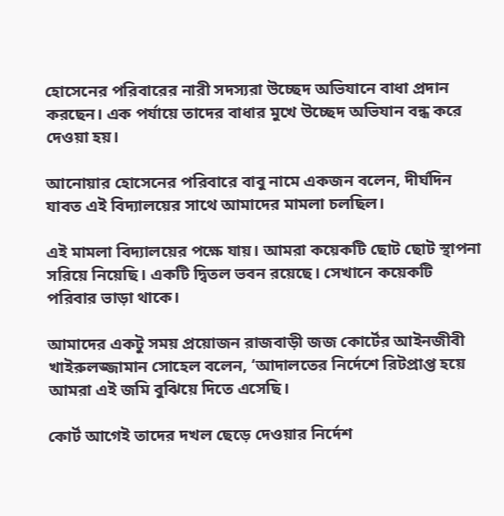হোসেনের পরিবারের নারী সদস্যরা উচ্ছেদ অভিযানে বাধা প্রদান করছেন। এক পর্যায়ে তাদের বাধার মুখে উচ্ছেদ অভিযান বন্ধ করে দেওয়া হয়।

আনোয়ার হোসেনের পরিবারে বাবু নামে একজন বলেন, দীর্ঘদিন যাবত এই বিদ্যালয়ের সাথে আমাদের মামলা চলছিল।

এই মামলা বিদ্যালয়ের পক্ষে যায়। আমরা কয়েকটি ছোট ছোট স্থাপনা সরিয়ে নিয়েছি। একটি দ্বিতল ভবন রয়েছে। সেখানে কয়েকটি পরিবার ভাড়া থাকে।

আমাদের একটু সময় প্রয়োজন রাজবাড়ী জজ কোর্টের আইনজীবী খাইরুলজ্জামান সোহেল বলেন, ‘আদালতের নির্দেশে রিটপ্রাপ্ত হয়ে আমরা এই জমি বুঝিয়ে দিতে এসেছি।

কোর্ট আগেই তাদের দখল ছেড়ে দেওয়ার নির্দেশ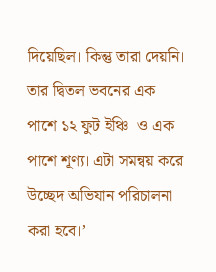দিয়েছিল। কিন্তু তারা দেয়নি। তার দ্বিতল ভবনের এক পাশে ১২ ফুট ইঞ্চি  ও এক পাশে শূণ্য। এটা সমন্বয় করে উচ্ছেদ অভিযান পরিচালনা করা হবে।’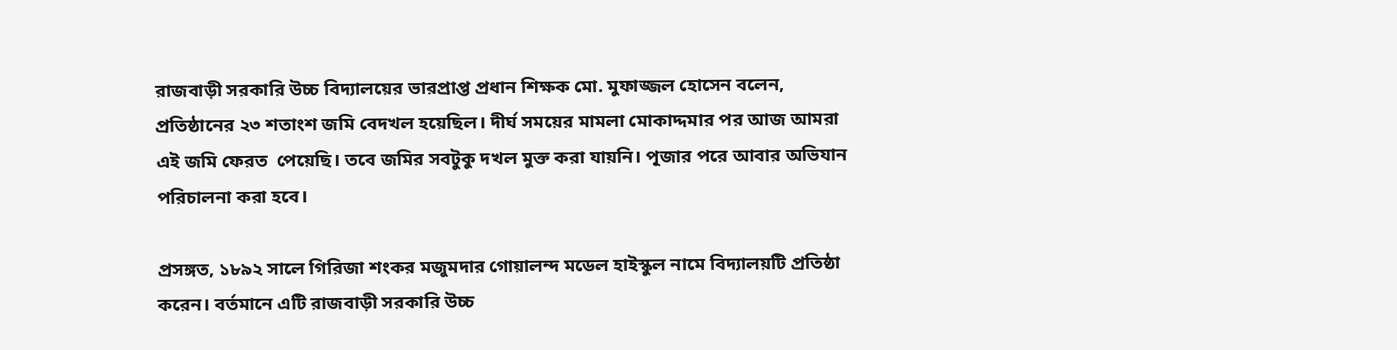রাজবাড়ী সরকারি উচ্চ বিদ্যালয়ের ভারপ্রাপ্ত প্রধান শিক্ষক মো. মুফাজ্জল হোসেন বলেন, প্রতিষ্ঠানের ২৩ শতাংশ জমি বেদখল হয়েছিল। দীর্ঘ সময়ের মামলা মোকাদ্দমার পর আজ আমরা এই জমি ফেরত  পেয়েছি। তবে জমির সবটুকু দখল মুক্ত করা যায়নি। পূজার পরে আবার অভিযান পরিচালনা করা হবে।

প্রসঙ্গত, ১৮৯২ সালে গিরিজা শংকর মজুমদার গোয়ালন্দ মডেল হাইস্কুল নামে বিদ্যালয়টি প্রতিষ্ঠা করেন। বর্তমানে এটি রাজবাড়ী সরকারি উচ্চ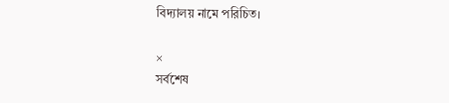বিদ্যালয় নামে পরিচিত।

×
সর্বশেষ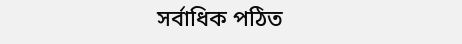সর্বাধিক পঠিত